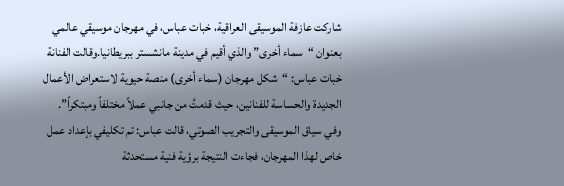شاركت عازفة الموسيقى العراقية، خبات عباس، في مهرجان موسيقي عالمي بعنوان “سماء أخرى” والذي أقيم في مدينة مانشستر ببريطانيا.وقالت الفنانة خبات عباس: “شكل مهرجان (سماء أخرى) منصة حيوية لاستعراض الأعمال الجديدة والحساسة للفنانين، حيث قدمتُ من جانبي عملاً مختلفاً ومبتكراً”.
وفي سياق الموسيقى والتجريب الصوتي، قالت عباس: تم تكليفي بإعداد عمل خاص لهذا المهرجان، فجاءت النتيجة برؤية فنية مستحدثة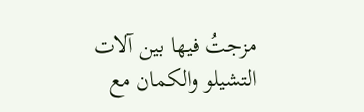مزجتُ فيها بين آلات التشيلو والكمان مع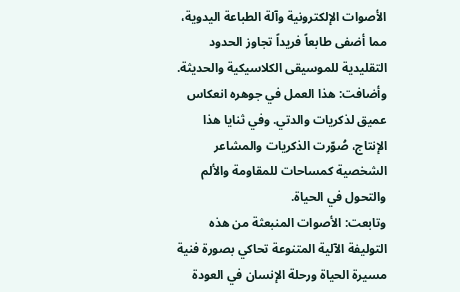الأصوات الإلكترونية وآلة الطباعة اليدوية، مما أضفى طابعاً فريداً تجاوز الحدود التقليدية للموسيقى الكلاسيكية والحديثة.
وأضافت: هذا العمل في جوهره انعكاس عميق لذكريات والدتي. وفي ثنايا هذا الإنتاج، صُوّرت الذكريات والمشاعر الشخصية كمساحات للمقاومة والألم والتحول في الحياة.
وتابعت: الأصوات المنبعثة من هذه التوليفة الآلية المتنوعة تحاكي بصورة فنية مسيرة الحياة ورحلة الإنسان في العودة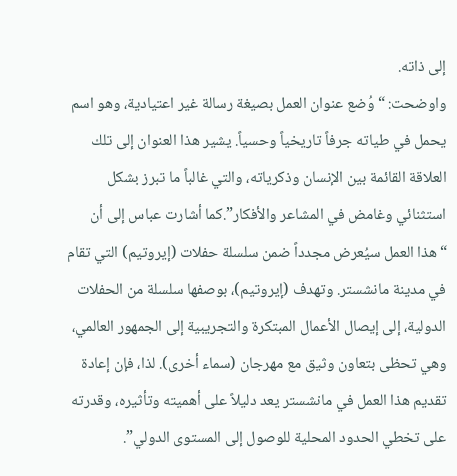إلى ذاته.
واوضحت: “وُضع عنوان العمل بصيغة رسالة غير اعتيادية، وهو اسم يحمل في طياته جرفاً تاريخياً وحسياً. يشير هذا العنوان إلى تلك العلاقة القائمة بين الإنسان وذكرياته، والتي غالباً ما تبرز بشكل استثنائي وغامض في المشاعر والأفكار”.كما أشارت عباس إلى أن “هذا العمل سيُعرض مجدداً ضمن سلسلة حفلات (إيروتيم) التي تقام في مدينة مانشستر. وتهدف (إيروتيم)، بوصفها سلسلة من الحفلات الدولية، إلى إيصال الأعمال المبتكرة والتجريبية إلى الجمهور العالمي، وهي تحظى بتعاون وثيق مع مهرجان (سماء أخرى). لذا، فإن إعادة تقديم هذا العمل في مانشستر يعد دليلاً على أهميته وتأثيره، وقدرته على تخطي الحدود المحلية للوصول إلى المستوى الدولي”.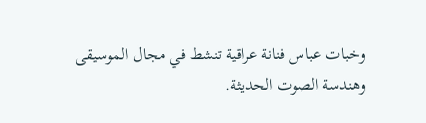وخبات عباس فنانة عراقية تنشط في مجال الموسيقى وهندسة الصوت الحديثة.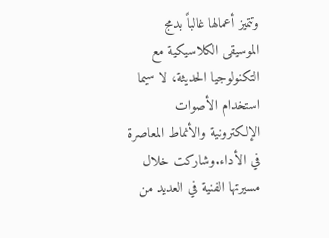وتتميز أعمالها غالباً بدمج الموسيقى الكلاسيكية مع التكنولوجيا الحديثة، لا سيما استخدام الأصوات الإلكترونية والأنماط المعاصرة في الأداء.وشاركت خلال مسيرتها الفنية في العديد من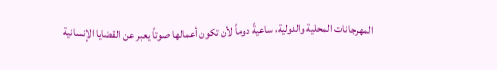المهرجانات المحلية والدولية، ساعيةً دوماً لأن تكون أعمالها صوتاً يعبر عن القضايا الإنسانية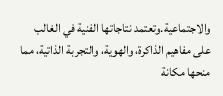والاجتماعية.وتعتمد نتاجاتها الفنية في الغالب على مفاهيم الذاكرة، والهوية، والتجربة الذاتية، مما منحها مكانة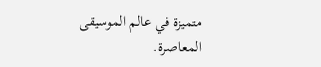متميزة في عالم الموسيقى المعاصرة.